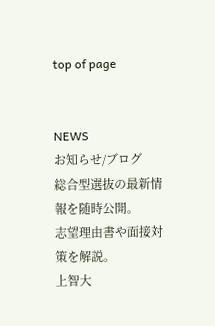top of page


NEWS
お知らせ/ブログ
総合型選抜の最新情報を随時公開。
志望理由書や面接対策を解説。
上智大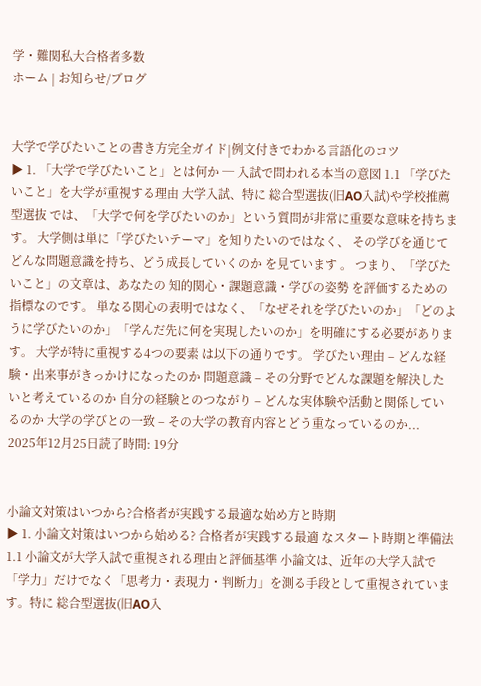学・難関私大合格者多数
ホーム | お知らせ/ブログ


大学で学びたいことの書き方完全ガイド|例文付きでわかる言語化のコツ
▶ 1. 「大学で学びたいこと」とは何か ─ 入試で問われる本当の意図 1.1 「学びたいこと」を大学が重視する理由 大学入試、特に 総合型選抜(旧AO入試)や学校推薦型選抜 では、「大学で何を学びたいのか」という質問が非常に重要な意味を持ちます。 大学側は単に「学びたいテーマ」を知りたいのではなく、 その学びを通じてどんな問題意識を持ち、どう成長していくのか を見ています 。 つまり、「学びたいこと」の文章は、あなたの 知的関心・課題意識・学びの姿勢 を評価するための指標なのです。 単なる関心の表明ではなく、「なぜそれを学びたいのか」「どのように学びたいのか」「学んだ先に何を実現したいのか」を明確にする必要があります。 大学が特に重視する4つの要素 は以下の通りです。 学びたい理由 – どんな経験・出来事がきっかけになったのか 問題意識 – その分野でどんな課題を解決したいと考えているのか 自分の経験とのつながり – どんな実体験や活動と関係しているのか 大学の学びとの一致 – その大学の教育内容とどう重なっているのか...
2025年12月25日読了時間: 19分


小論文対策はいつから?合格者が実践する最適な始め方と時期
▶ 1. 小論文対策はいつから始める? 合格者が実践する最適 なスタート時期と準備法 1.1 小論文が大学入試で重視される理由と評価基準 小論文は、近年の大学入試で「学力」だけでなく「思考力・表現力・判断力」を測る手段として重視されています。特に 総合型選抜(旧AO入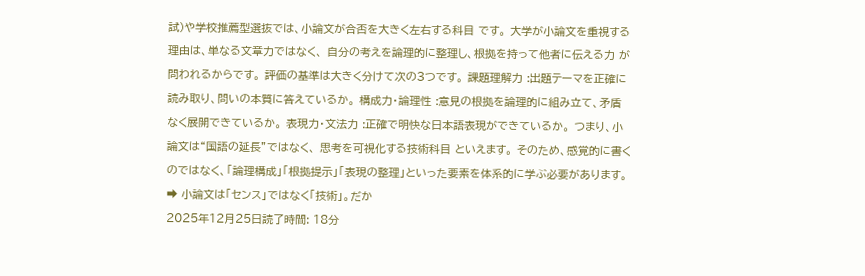試)や学校推薦型選抜では、小論文が合否を大きく左右する科目 です。 大学が小論文を重視する理由は、単なる文章力ではなく、 自分の考えを論理的に整理し、根拠を持って他者に伝える力 が問われるからです。 評価の基準は大きく分けて次の3つです。 課題理解力 :出題テーマを正確に読み取り、問いの本質に答えているか。 構成力・論理性 :意見の根拠を論理的に組み立て、矛盾なく展開できているか。 表現力・文法力 :正確で明快な日本語表現ができているか。 つまり、小論文は“国語の延長”ではなく、 思考を可視化する技術科目 といえます。 そのため、感覚的に書くのではなく、「論理構成」「根拠提示」「表現の整理」といった要素を体系的に学ぶ必要があります。 ➡ 小論文は「センス」ではなく「技術」。だか
2025年12月25日読了時間: 18分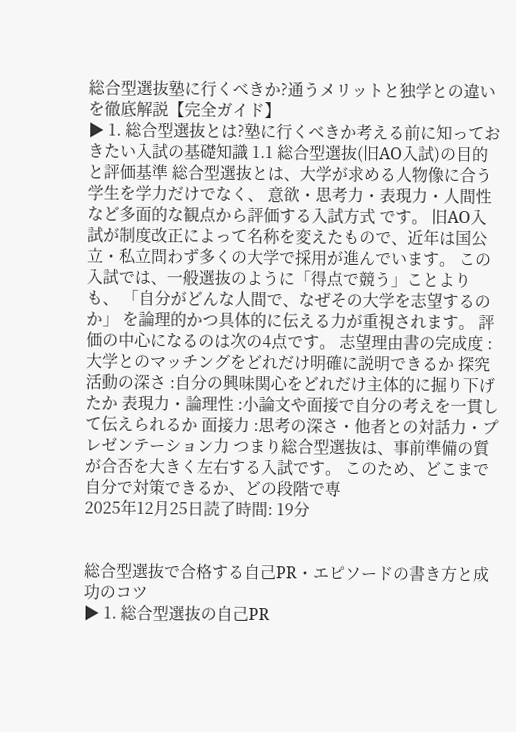総合型選抜塾に行くべきか?通うメリットと独学との違いを徹底解説【完全ガイド】
▶ 1. 総合型選抜とは?塾に行くべきか考える前に知っておきたい入試の基礎知識 1.1 総合型選抜(旧AO入試)の目的と評価基準 総合型選抜とは、大学が求める人物像に合う学生を学力だけでなく、 意欲・思考力・表現力・人間性 など多面的な観点から評価する入試方式 です。 旧AO入試が制度改正によって名称を変えたもので、近年は国公立・私立問わず多くの大学で採用が進んでいます。 この入試では、一般選抜のように「得点で競う」ことよりも、 「自分がどんな人間で、なぜその大学を志望するのか」 を論理的かつ具体的に伝える力が重視されます。 評価の中心になるのは次の4点です。 志望理由書の完成度 :大学とのマッチングをどれだけ明確に説明できるか 探究活動の深さ :自分の興味関心をどれだけ主体的に掘り下げたか 表現力・論理性 :小論文や面接で自分の考えを一貫して伝えられるか 面接力 :思考の深さ・他者との対話力・プレゼンテーション力 つまり総合型選抜は、事前準備の質が合否を大きく左右する入試です。 このため、どこまで自分で対策できるか、どの段階で専
2025年12月25日読了時間: 19分


総合型選抜で合格する自己PR・エピソードの書き方と成功のコツ
▶ 1. 総合型選抜の自己PR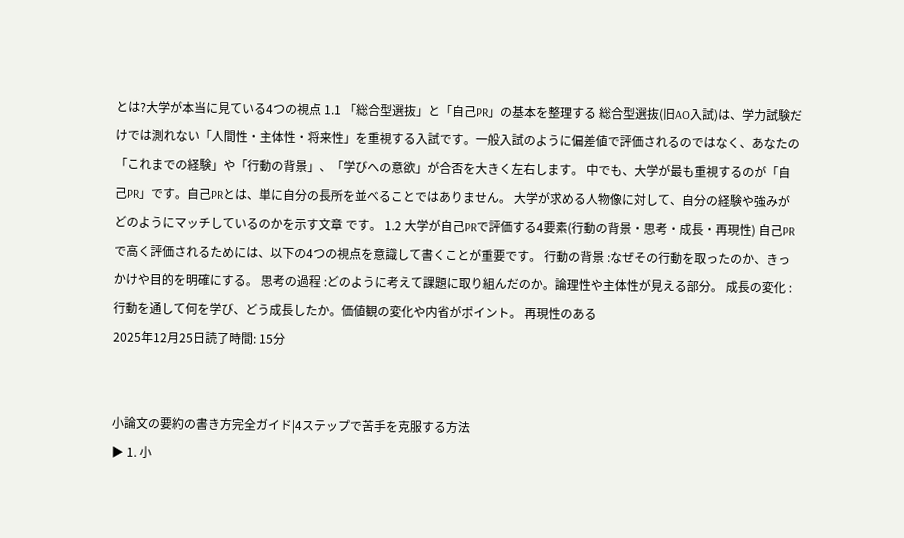とは?大学が本当に見ている4つの視点 1.1 「総合型選抜」と「自己PR」の基本を整理する 総合型選抜(旧AO入試)は、学力試験だけでは測れない「人間性・主体性・将来性」を重視する入試です。一般入試のように偏差値で評価されるのではなく、あなたの「これまでの経験」や「行動の背景」、「学びへの意欲」が合否を大きく左右します。 中でも、大学が最も重視するのが「自己PR」です。自己PRとは、単に自分の長所を並べることではありません。 大学が求める人物像に対して、自分の経験や強みがどのようにマッチしているのかを示す文章 です。 1.2 大学が自己PRで評価する4要素(行動の背景・思考・成長・再現性) 自己PRで高く評価されるためには、以下の4つの視点を意識して書くことが重要です。 行動の背景 :なぜその行動を取ったのか、きっかけや目的を明確にする。 思考の過程 :どのように考えて課題に取り組んだのか。論理性や主体性が見える部分。 成長の変化 :行動を通して何を学び、どう成長したか。価値観の変化や内省がポイント。 再現性のある
2025年12月25日読了時間: 15分


小論文の要約の書き方完全ガイド|4ステップで苦手を克服する方法
▶ 1. 小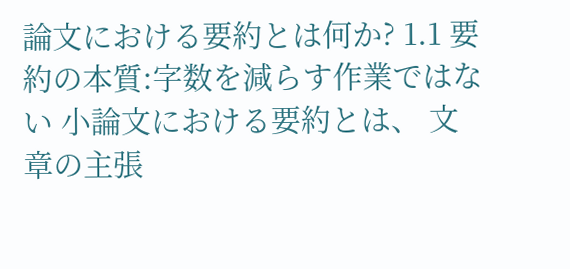論文における要約とは何か? 1.1 要約の本質:字数を減らす作業ではない 小論文における要約とは、 文章の主張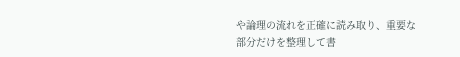や論理の流れを正確に読み取り、重要な部分だけを整理して書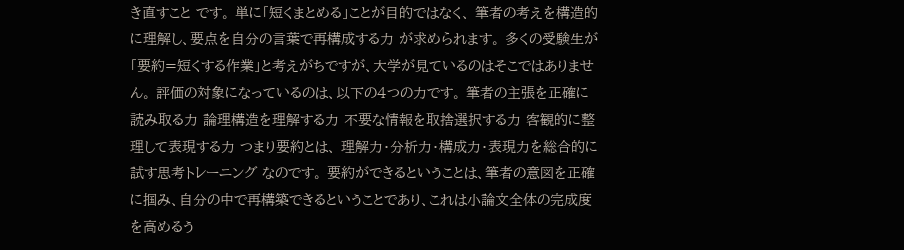き直すこと です。 単に「短くまとめる」ことが目的ではなく、 筆者の考えを構造的に理解し、要点を自分の言葉で再構成する力 が求められます。 多くの受験生が「要約=短くする作業」と考えがちですが、大学が見ているのはそこではありません。 評価の対象になっているのは、以下の4つの力です。 筆者の主張を正確に読み取る力 論理構造を理解する力 不要な情報を取捨選択する力 客観的に整理して表現する力 つまり要約とは、 理解力・分析力・構成力・表現力を総合的に試す思考トレーニング なのです。 要約ができるということは、筆者の意図を正確に掴み、自分の中で再構築できるということであり、これは小論文全体の完成度を高めるう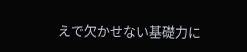えで欠かせない基礎力に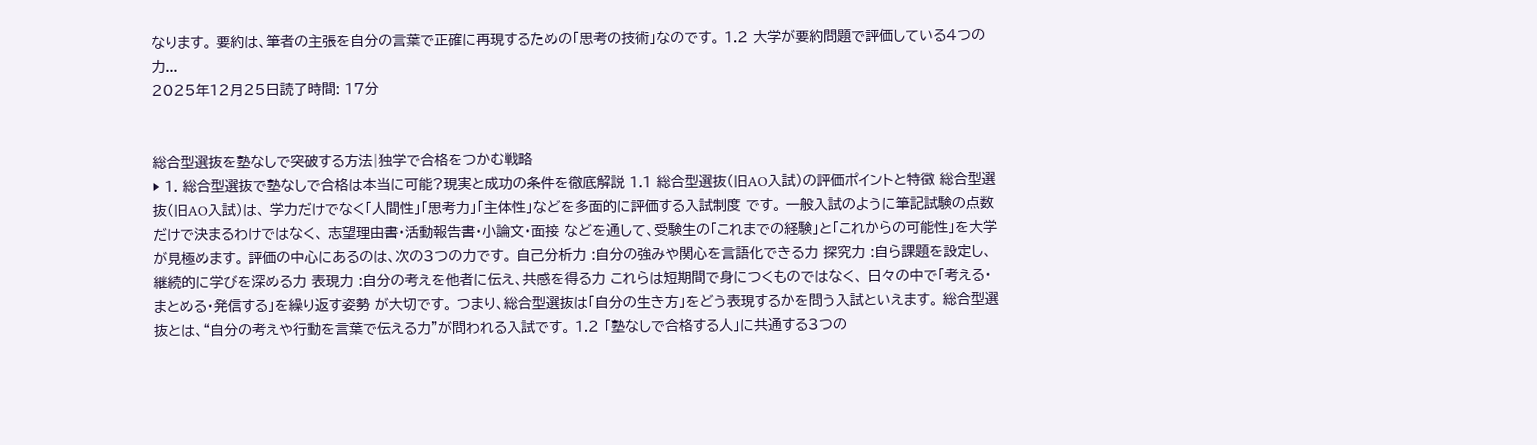なります。 要約は、筆者の主張を自分の言葉で正確に再現するための「思考の技術」なのです。 1.2 大学が要約問題で評価している4つの力...
2025年12月25日読了時間: 17分


総合型選抜を塾なしで突破する方法|独学で合格をつかむ戦略
▶ 1. 総合型選抜で塾なしで合格は本当に可能?現実と成功の条件を徹底解説 1.1 総合型選抜(旧AO入試)の評価ポイントと特徴 総合型選抜(旧AO入試)は、 学力だけでなく「人間性」「思考力」「主体性」などを多面的に評価する入試制度 です。 一般入試のように筆記試験の点数だけで決まるわけではなく、 志望理由書・活動報告書・小論文・面接 などを通して、受験生の「これまでの経験」と「これからの可能性」を大学が見極めます。 評価の中心にあるのは、次の3つの力です。 自己分析力 :自分の強みや関心を言語化できる力 探究力 :自ら課題を設定し、継続的に学びを深める力 表現力 :自分の考えを他者に伝え、共感を得る力 これらは短期間で身につくものではなく、 日々の中で「考える・まとめる・発信する」を繰り返す姿勢 が大切です。 つまり、総合型選抜は「自分の生き方」をどう表現するかを問う入試といえます。 総合型選抜とは、“自分の考えや行動を言葉で伝える力”が問われる入試です。 1.2 「塾なしで合格する人」に共通する3つの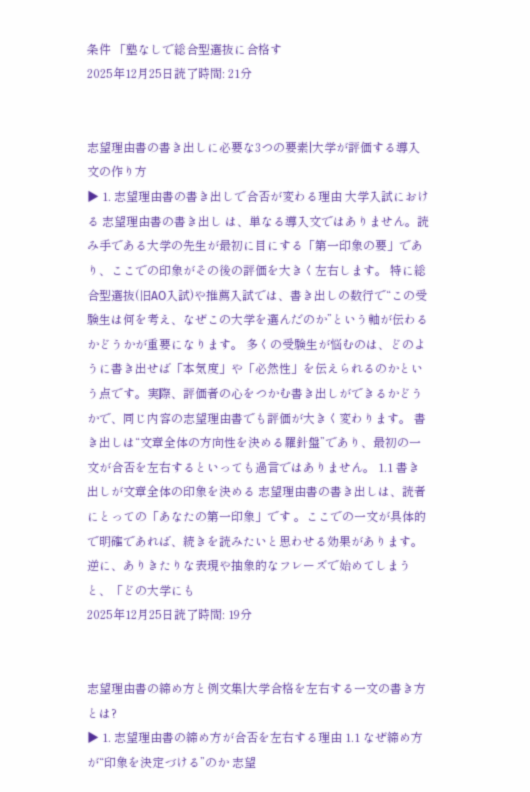条件 「塾なしで総合型選抜に合格す
2025年12月25日読了時間: 21分


志望理由書の書き出しに必要な3つの要素|大学が評価する導入文の作り方
▶ 1. 志望理由書の書き出しで合否が変わる理由 大学入試における 志望理由書の書き出し は、単なる導入文ではありません。読み手である大学の先生が最初に目にする「第一印象の要」であり、ここでの印象がその後の評価を大きく左右します。 特に総合型選抜(旧AO入試)や推薦入試では、書き出しの数行で“この受験生は何を考え、なぜこの大学を選んだのか”という軸が伝わるかどうかが重要になります。 多くの受験生が悩むのは、どのように書き出せば「本気度」や「必然性」を伝えられるのかという点です。実際、評価者の心をつかむ書き出しができるかどうかで、同じ内容の志望理由書でも評価が大きく変わります。 書き出しは“文章全体の方向性を決める羅針盤”であり、最初の一文が合否を左右するといっても過言ではありません。 1.1 書き出しが文章全体の印象を決める 志望理由書の書き出しは、読者にとっての「あなたの第一印象」です 。ここでの一文が具体的で明確であれば、続きを読みたいと思わせる効果があります。 逆に、ありきたりな表現や抽象的なフレーズで始めてしまうと、「どの大学にも
2025年12月25日読了時間: 19分


志望理由書の締め方と例文集|大学合格を左右する一文の書き方とは?
▶ 1. 志望理由書の締め方が合否を左右する理由 1.1 なぜ締め方が“印象を決定づける”のか 志望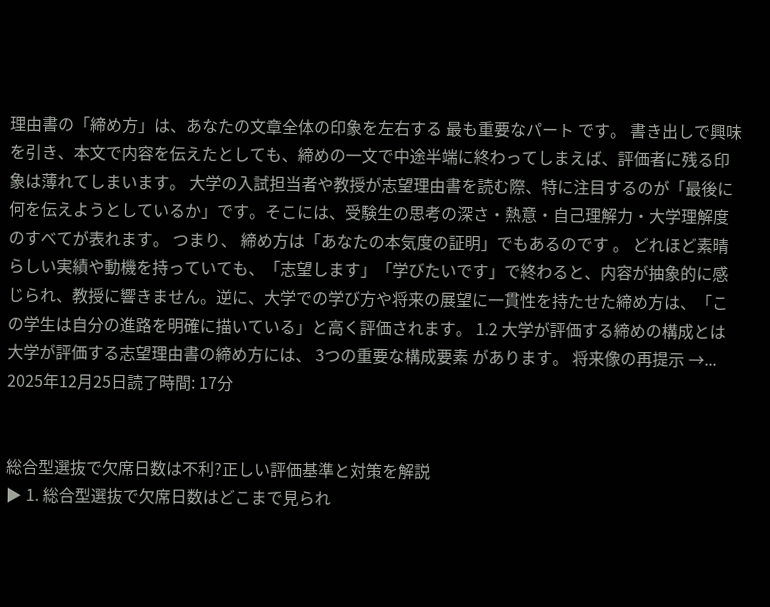理由書の「締め方」は、あなたの文章全体の印象を左右する 最も重要なパート です。 書き出しで興味を引き、本文で内容を伝えたとしても、締めの一文で中途半端に終わってしまえば、評価者に残る印象は薄れてしまいます。 大学の入試担当者や教授が志望理由書を読む際、特に注目するのが「最後に何を伝えようとしているか」です。そこには、受験生の思考の深さ・熱意・自己理解力・大学理解度のすべてが表れます。 つまり、 締め方は「あなたの本気度の証明」でもあるのです 。 どれほど素晴らしい実績や動機を持っていても、「志望します」「学びたいです」で終わると、内容が抽象的に感じられ、教授に響きません。逆に、大学での学び方や将来の展望に一貫性を持たせた締め方は、「この学生は自分の進路を明確に描いている」と高く評価されます。 1.2 大学が評価する締めの構成とは 大学が評価する志望理由書の締め方には、 3つの重要な構成要素 があります。 将来像の再提示 →...
2025年12月25日読了時間: 17分


総合型選抜で欠席日数は不利?正しい評価基準と対策を解説
▶ 1. 総合型選抜で欠席日数はどこまで見られ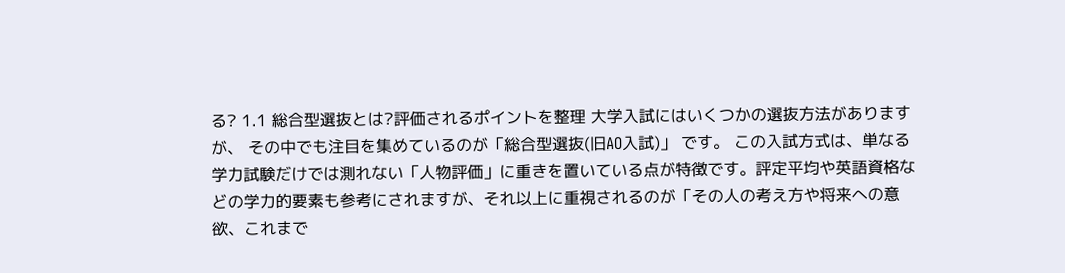る? 1.1 総合型選抜とは?評価されるポイントを整理 大学入試にはいくつかの選抜方法がありますが、 その中でも注目を集めているのが「総合型選抜(旧AO入試)」 です。 この入試方式は、単なる学力試験だけでは測れない「人物評価」に重きを置いている点が特徴です。評定平均や英語資格などの学力的要素も参考にされますが、それ以上に重視されるのが「その人の考え方や将来への意欲、これまで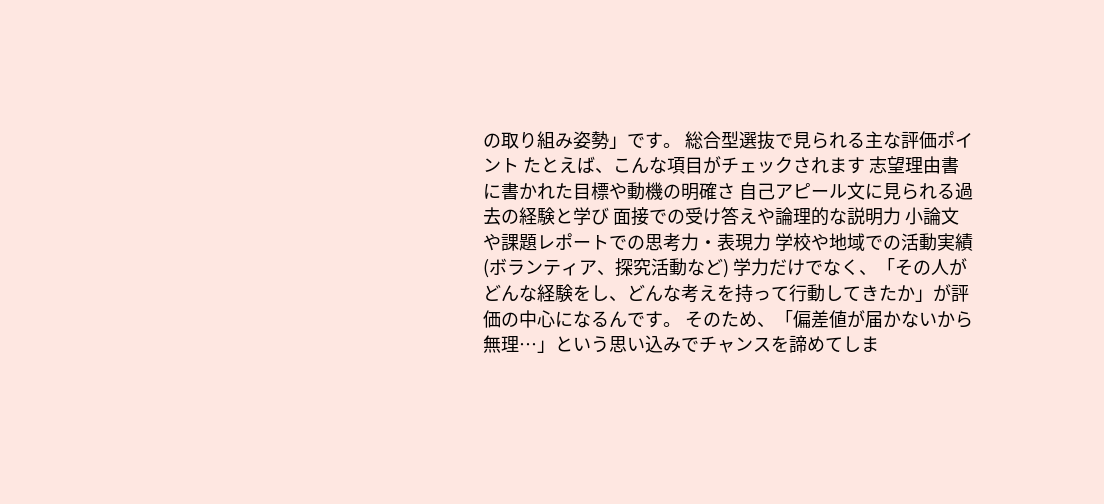の取り組み姿勢」です。 総合型選抜で見られる主な評価ポイント たとえば、こんな項目がチェックされます 志望理由書に書かれた目標や動機の明確さ 自己アピール文に見られる過去の経験と学び 面接での受け答えや論理的な説明力 小論文や課題レポートでの思考力・表現力 学校や地域での活動実績(ボランティア、探究活動など) 学力だけでなく、「その人がどんな経験をし、どんな考えを持って行動してきたか」が評価の中心になるんです。 そのため、「偏差値が届かないから無理…」という思い込みでチャンスを諦めてしま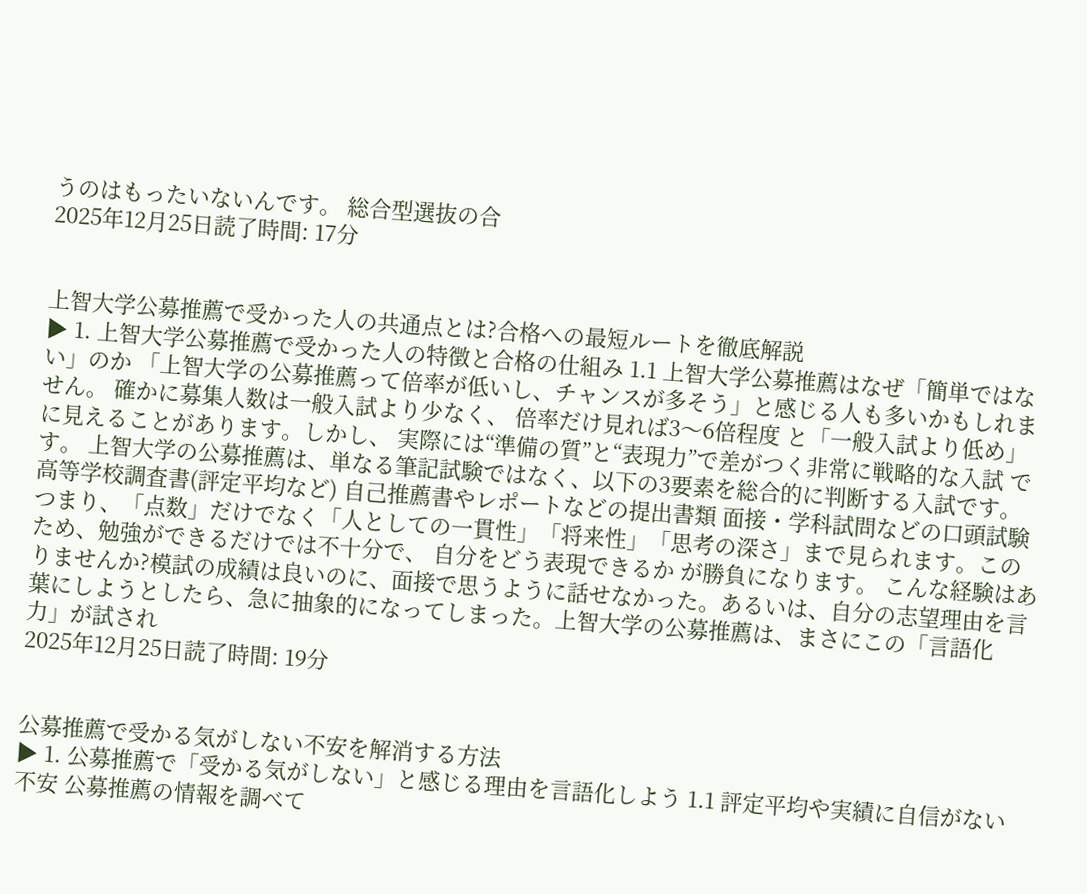うのはもったいないんです。 総合型選抜の合
2025年12月25日読了時間: 17分


上智大学公募推薦で受かった人の共通点とは?合格への最短ルートを徹底解説
▶ 1. 上智大学公募推薦で受かった人の特徴と合格の仕組み 1.1 上智大学公募推薦はなぜ「簡単ではない」のか 「上智大学の公募推薦って倍率が低いし、チャンスが多そう」と感じる人も多いかもしれません。 確かに募集人数は一般入試より少なく、 倍率だけ見れば3〜6倍程度 と「一般入試より低め」に見えることがあります。しかし、 実際には“準備の質”と“表現力”で差がつく非常に戦略的な入試 です。 上智大学の公募推薦は、単なる筆記試験ではなく、以下の3要素を総合的に判断する入試です。 高等学校調査書(評定平均など) 自己推薦書やレポートなどの提出書類 面接・学科試問などの口頭試験 つまり、「点数」だけでなく「人としての一貫性」「将来性」「思考の深さ」まで見られます。このため、勉強ができるだけでは不十分で、 自分をどう表現できるか が勝負になります。 こんな経験はありませんか?模試の成績は良いのに、面接で思うように話せなかった。あるいは、自分の志望理由を言葉にしようとしたら、急に抽象的になってしまった。上智大学の公募推薦は、まさにこの「言語化力」が試され
2025年12月25日読了時間: 19分


公募推薦で受かる気がしない不安を解消する方法
▶ 1. 公募推薦で「受かる気がしない」と感じる理由を言語化しよう 1.1 評定平均や実績に自信がない不安 公募推薦の情報を調べて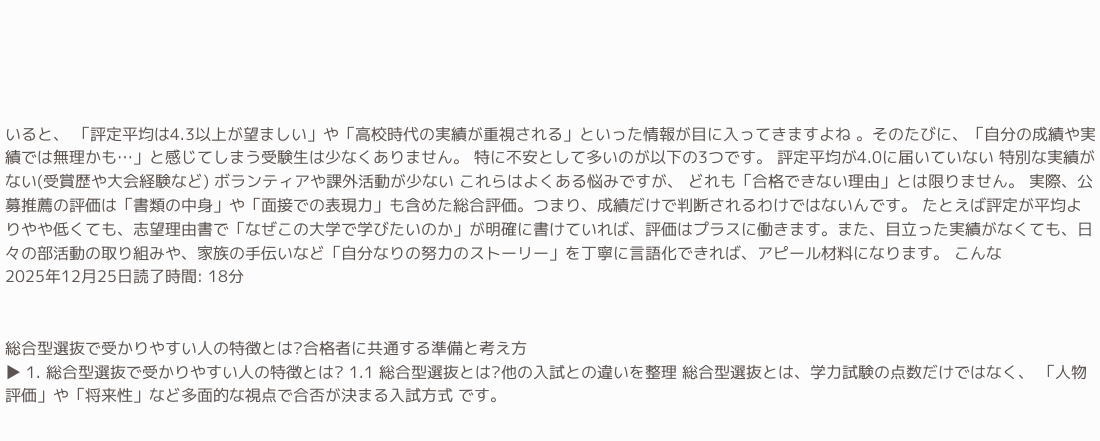いると、 「評定平均は4.3以上が望ましい」や「高校時代の実績が重視される」といった情報が目に入ってきますよね 。そのたびに、「自分の成績や実績では無理かも…」と感じてしまう受験生は少なくありません。 特に不安として多いのが以下の3つです。 評定平均が4.0に届いていない 特別な実績がない(受賞歴や大会経験など) ボランティアや課外活動が少ない これらはよくある悩みですが、 どれも「合格できない理由」とは限りません。 実際、公募推薦の評価は「書類の中身」や「面接での表現力」も含めた総合評価。つまり、成績だけで判断されるわけではないんです。 たとえば評定が平均よりやや低くても、志望理由書で「なぜこの大学で学びたいのか」が明確に書けていれば、評価はプラスに働きます。また、目立った実績がなくても、日々の部活動の取り組みや、家族の手伝いなど「自分なりの努力のストーリー」を丁寧に言語化できれば、アピール材料になります。 こんな
2025年12月25日読了時間: 18分


総合型選抜で受かりやすい人の特徴とは?合格者に共通する準備と考え方
▶ 1. 総合型選抜で受かりやすい人の特徴とは? 1.1 総合型選抜とは?他の入試との違いを整理 総合型選抜とは、学力試験の点数だけではなく、 「人物評価」や「将来性」など多面的な視点で合否が決まる入試方式 です。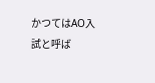かつてはAO入試と呼ば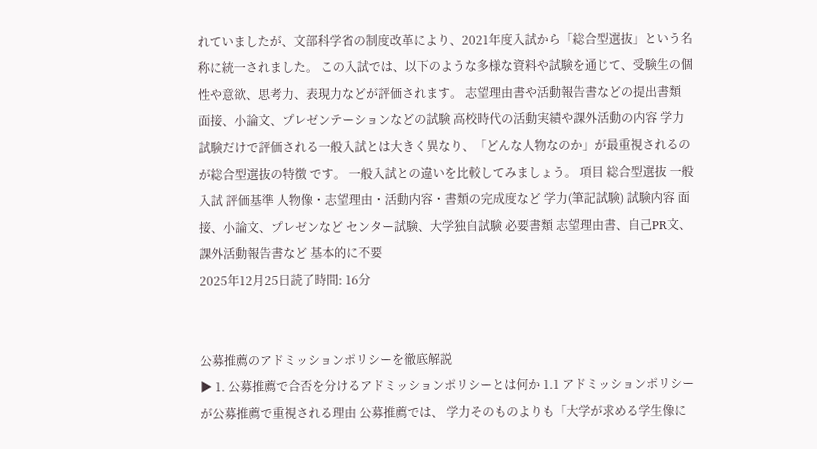れていましたが、文部科学省の制度改革により、2021年度入試から「総合型選抜」という名称に統一されました。 この入試では、以下のような多様な資料や試験を通じて、受験生の個性や意欲、思考力、表現力などが評価されます。 志望理由書や活動報告書などの提出書類 面接、小論文、プレゼンテーションなどの試験 高校時代の活動実績や課外活動の内容 学力試験だけで評価される一般入試とは大きく異なり、「どんな人物なのか」が最重視されるのが総合型選抜の特徴 です。 一般入試との違いを比較してみましょう。 項目 総合型選抜 一般入試 評価基準 人物像・志望理由・活動内容・書類の完成度など 学力(筆記試験) 試験内容 面接、小論文、プレゼンなど センター試験、大学独自試験 必要書類 志望理由書、自己PR文、課外活動報告書など 基本的に不要
2025年12月25日読了時間: 16分


公募推薦のアドミッションポリシーを徹底解説
▶ 1. 公募推薦で合否を分けるアドミッションポリシーとは何か 1.1 アドミッションポリシーが公募推薦で重視される理由 公募推薦では、 学力そのものよりも「大学が求める学生像に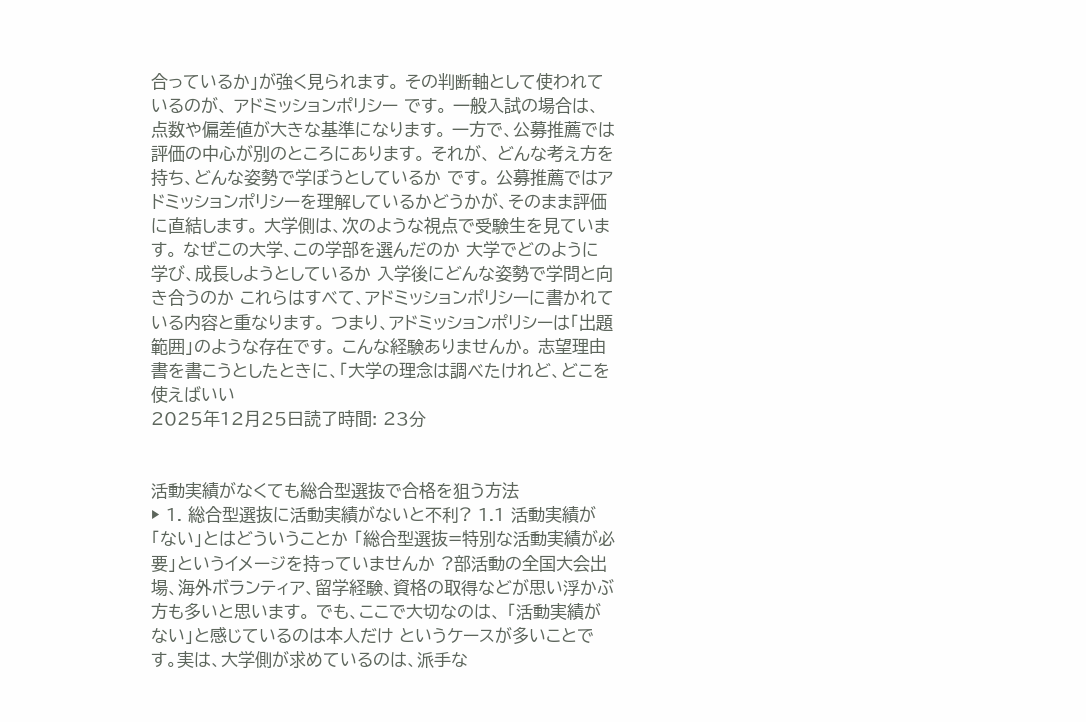合っているか」が強く見られます。 その判断軸として使われているのが、 アドミッションポリシー です。 一般入試の場合は、点数や偏差値が大きな基準になります。 一方で、公募推薦では評価の中心が別のところにあります。 それが、 どんな考え方を持ち、どんな姿勢で学ぼうとしているか です。 公募推薦ではアドミッションポリシーを理解しているかどうかが、そのまま評価に直結します。 大学側は、次のような視点で受験生を見ています。 なぜこの大学、この学部を選んだのか 大学でどのように学び、成長しようとしているか 入学後にどんな姿勢で学問と向き合うのか これらはすべて、アドミッションポリシーに書かれている内容と重なります。 つまり、アドミッションポリシーは「出題範囲」のような存在です。 こんな経験ありませんか。 志望理由書を書こうとしたときに、「大学の理念は調べたけれど、どこを使えばいい
2025年12月25日読了時間: 23分


活動実績がなくても総合型選抜で合格を狙う方法
▶ 1. 総合型選抜に活動実績がないと不利? 1.1 活動実績が「ない」とはどういうことか 「総合型選抜=特別な活動実績が必要」というイメージを持っていませんか ?部活動の全国大会出場、海外ボランティア、留学経験、資格の取得などが思い浮かぶ方も多いと思います。 でも、ここで大切なのは、 「活動実績がない」と感じているのは本人だけ というケースが多いことです。実は、大学側が求めているのは、派手な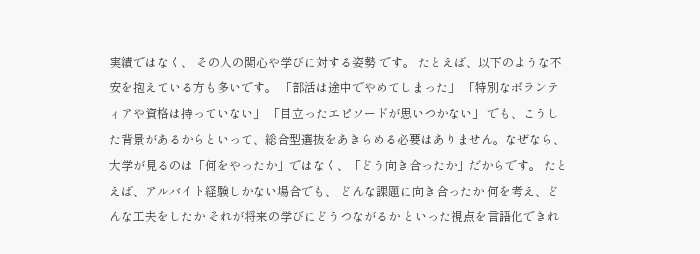実績ではなく、 その人の関心や学びに対する姿勢 です。 たとえば、以下のような不安を抱えている方も多いです。 「部活は途中でやめてしまった」 「特別なボランティアや資格は持っていない」 「目立ったエピソードが思いつかない」 でも、こうした背景があるからといって、総合型選抜をあきらめる必要はありません。なぜなら、大学が見るのは「何をやったか」ではなく、「どう向き合ったか」だからです。 たとえば、アルバイト経験しかない場合でも、 どんな課題に向き合ったか 何を考え、どんな工夫をしたか それが将来の学びにどうつながるか といった視点を言語化できれ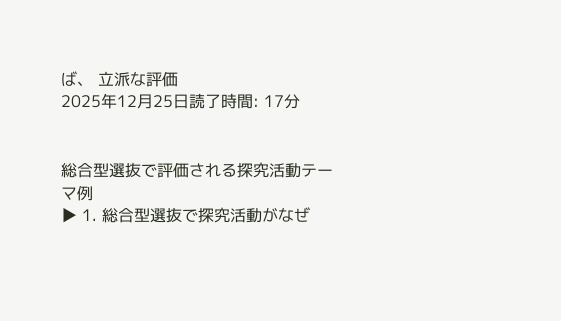ば、 立派な評価
2025年12月25日読了時間: 17分


総合型選抜で評価される探究活動テーマ例
▶ 1. 総合型選抜で探究活動がなぜ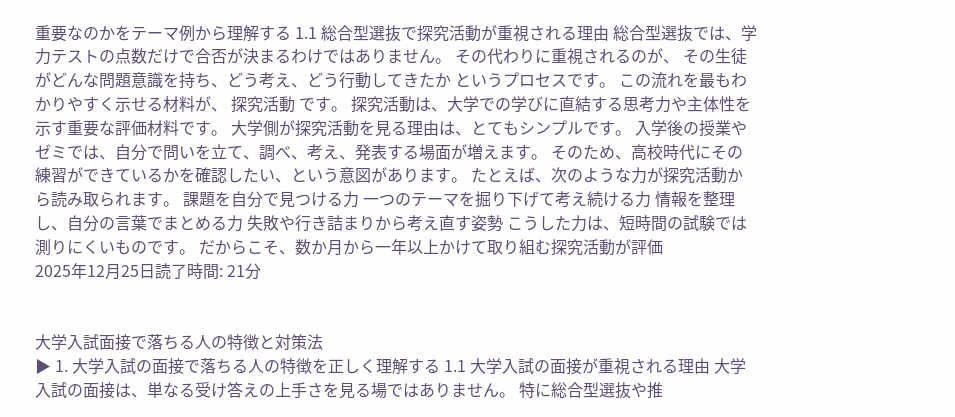重要なのかをテーマ例から理解する 1.1 総合型選抜で探究活動が重視される理由 総合型選抜では、学力テストの点数だけで合否が決まるわけではありません。 その代わりに重視されるのが、 その生徒がどんな問題意識を持ち、どう考え、どう行動してきたか というプロセスです。 この流れを最もわかりやすく示せる材料が、 探究活動 です。 探究活動は、大学での学びに直結する思考力や主体性を示す重要な評価材料です。 大学側が探究活動を見る理由は、とてもシンプルです。 入学後の授業やゼミでは、自分で問いを立て、調べ、考え、発表する場面が増えます。 そのため、高校時代にその練習ができているかを確認したい、という意図があります。 たとえば、次のような力が探究活動から読み取られます。 課題を自分で見つける力 一つのテーマを掘り下げて考え続ける力 情報を整理し、自分の言葉でまとめる力 失敗や行き詰まりから考え直す姿勢 こうした力は、短時間の試験では測りにくいものです。 だからこそ、数か月から一年以上かけて取り組む探究活動が評価
2025年12月25日読了時間: 21分


大学入試面接で落ちる人の特徴と対策法
▶ 1. 大学入試の面接で落ちる人の特徴を正しく理解する 1.1 大学入試の面接が重視される理由 大学入試の面接は、単なる受け答えの上手さを見る場ではありません。 特に総合型選抜や推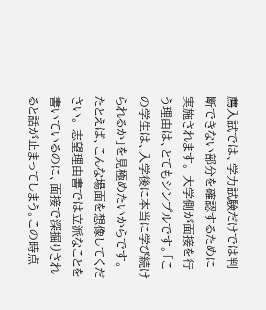薦入試では、学力試験だけでは判断できない部分を確認するために実施されます。 大学側が面接を行う理由は、とてもシンプルです。「この学生は、入学後に本当に学び続けられるか」を見極めたいからです。 たとえば、こんな場面を想像してください。 志望理由書では立派なことを書いているのに、面接で深掘りされると話が止まってしまう。この時点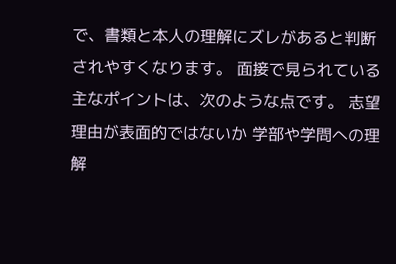で、書類と本人の理解にズレがあると判断されやすくなります。 面接で見られている主なポイントは、次のような点です。 志望理由が表面的ではないか 学部や学問への理解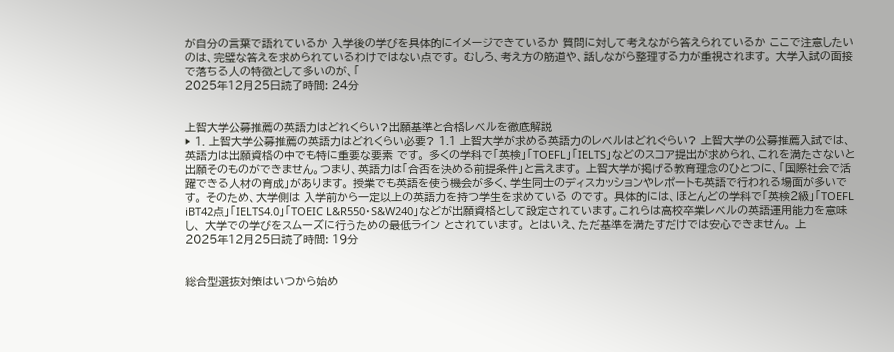が自分の言葉で語れているか 入学後の学びを具体的にイメージできているか 質問に対して考えながら答えられているか ここで注意したいのは、完璧な答えを求められているわけではない点です。 むしろ、考え方の筋道や、話しながら整理する力が重視されます。 大学入試の面接で落ちる人の特徴として多いのが、「
2025年12月25日読了時間: 24分


上智大学公募推薦の英語力はどれくらい?出願基準と合格レベルを徹底解説
▶ 1. 上智大学公募推薦の英語力はどれくらい必要? 1.1 上智大学が求める英語力のレベルはどれぐらい? 上智大学の公募推薦入試では、 英語力は出願資格の中でも特に重要な要素 です。 多くの学科で「英検」「TOEFL」「IELTS」などのスコア提出が求められ、これを満たさないと出願そのものができません。つまり、英語力は「合否を決める前提条件」と言えます。 上智大学が掲げる教育理念のひとつに、「国際社会で活躍できる人材の育成」があります。 授業でも英語を使う機会が多く、学生同士のディスカッションやレポートも英語で行われる場面が多いです。 そのため、大学側は 入学前から一定以上の英語力を持つ学生を求めている のです。 具体的には、ほとんどの学科で「英検2級」「TOEFL iBT42点」「IELTS4.0」「TOEIC L&R550・S&W240」などが出願資格として設定されています。これらは高校卒業レベルの英語運用能力を意味し、 大学での学びをスムーズに行うための最低ライン とされています。 とはいえ、ただ基準を満たすだけでは安心できません。 上
2025年12月25日読了時間: 19分


総合型選抜対策はいつから始め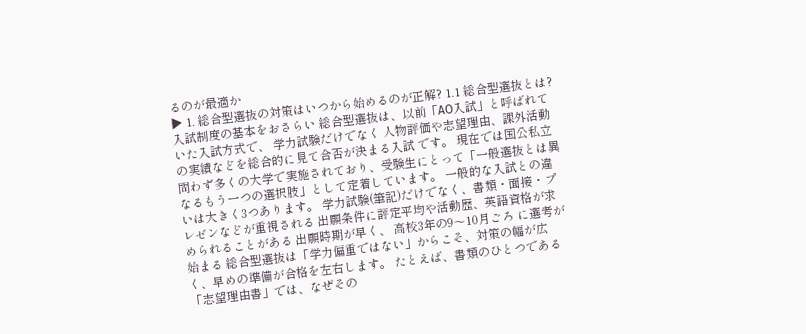るのが最適か
▶ 1. 総合型選抜の対策はいつから始めるのが正解? 1.1 総合型選抜とは?入試制度の基本をおさらい 総合型選抜は、以前「AO入試」と呼ばれていた入試方式で、 学力試験だけでなく 人物評価や志望理由、課外活動の実績などを総合的に見て合否が決まる入試 です。 現在では国公私立問わず多くの大学で実施されており、受験生にとって「一般選抜とは異なるもう一つの選択肢」として定着しています。 一般的な入試との違いは大きく3つあります。 学力試験(筆記)だけでなく、書類・面接・プレゼンなどが重視される 出願条件に評定平均や活動歴、英語資格が求められることがある 出願時期が早く、 高校3年の9〜10月ごろ に選考が始まる 総合型選抜は「学力偏重ではない」からこそ、対策の幅が広く、早めの準備が合格を左右します。 たとえば、書類のひとつである「志望理由書」では、なぜその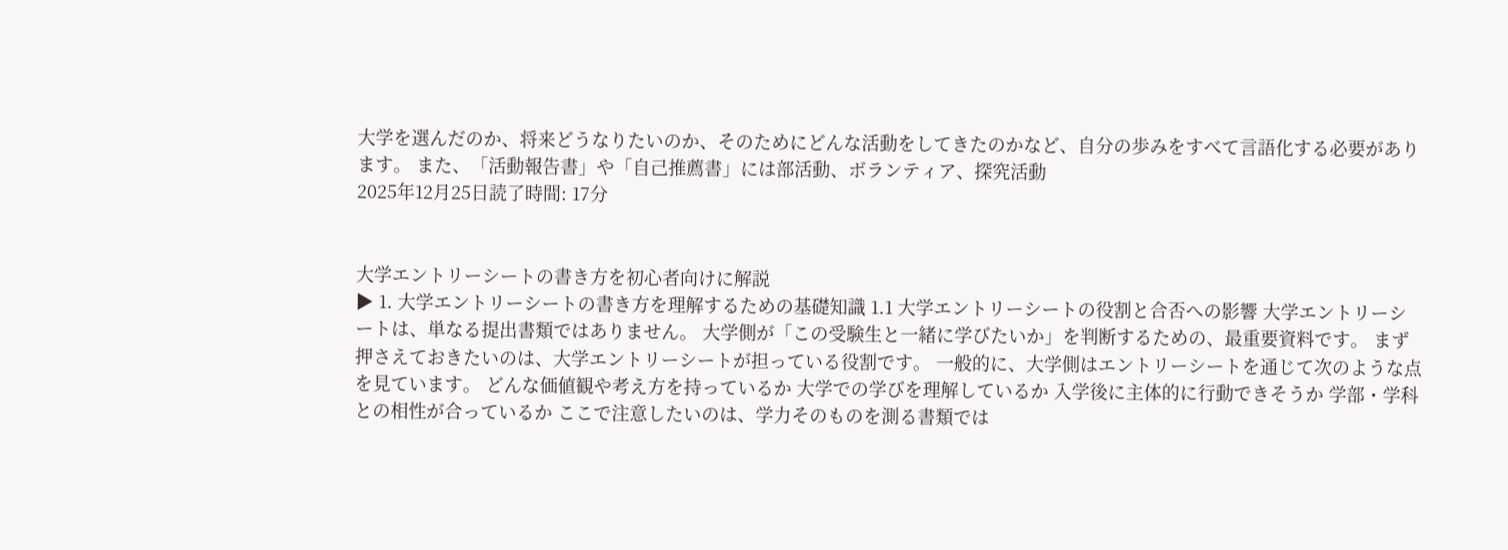大学を選んだのか、将来どうなりたいのか、そのためにどんな活動をしてきたのかなど、自分の歩みをすべて言語化する必要があります。 また、「活動報告書」や「自己推薦書」には部活動、ボランティア、探究活動
2025年12月25日読了時間: 17分


大学エントリーシートの書き方を初心者向けに解説
▶ 1. 大学エントリーシートの書き方を理解するための基礎知識 1.1 大学エントリーシートの役割と合否への影響 大学エントリーシートは、単なる提出書類ではありません。 大学側が「この受験生と一緒に学びたいか」を判断するための、最重要資料です。 まず押さえておきたいのは、大学エントリーシートが担っている役割です。 一般的に、大学側はエントリーシートを通じて次のような点を見ています。 どんな価値観や考え方を持っているか 大学での学びを理解しているか 入学後に主体的に行動できそうか 学部・学科との相性が合っているか ここで注意したいのは、学力そのものを測る書類では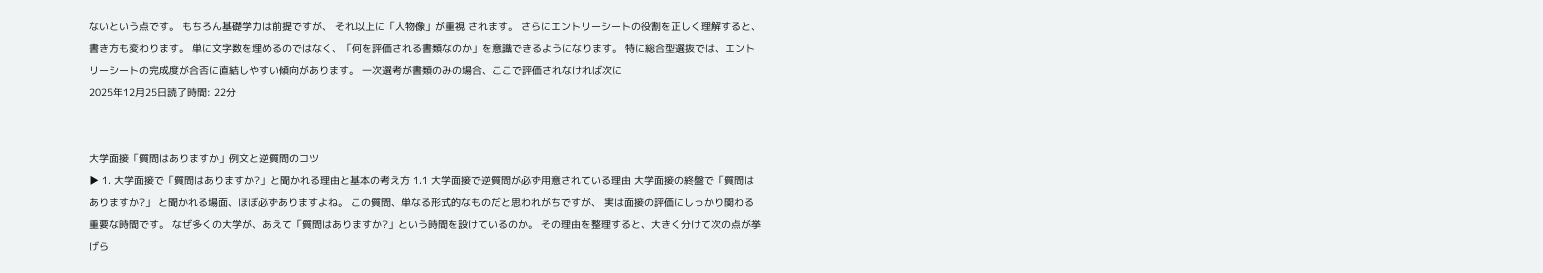ないという点です。 もちろん基礎学力は前提ですが、 それ以上に「人物像」が重視 されます。 さらにエントリーシートの役割を正しく理解すると、書き方も変わります。 単に文字数を埋めるのではなく、「何を評価される書類なのか」を意識できるようになります。 特に総合型選抜では、エントリーシートの完成度が合否に直結しやすい傾向があります。 一次選考が書類のみの場合、ここで評価されなければ次に
2025年12月25日読了時間: 22分


大学面接「質問はありますか」例文と逆質問のコツ
▶ 1. 大学面接で「質問はありますか?」と聞かれる理由と基本の考え方 1.1 大学面接で逆質問が必ず用意されている理由 大学面接の終盤で「質問はありますか?」 と聞かれる場面、ほぼ必ずありますよね。 この質問、単なる形式的なものだと思われがちですが、 実は面接の評価にしっかり関わる重要な時間です。 なぜ多くの大学が、あえて「質問はありますか?」という時間を設けているのか。 その理由を整理すると、大きく分けて次の点が挙げら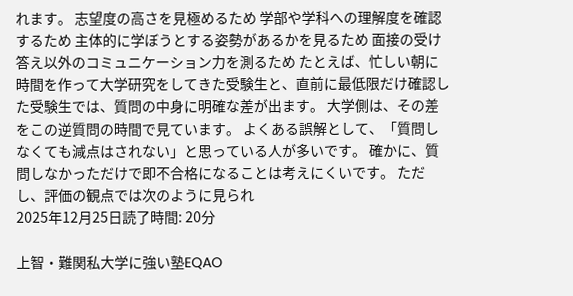れます。 志望度の高さを見極めるため 学部や学科への理解度を確認するため 主体的に学ぼうとする姿勢があるかを見るため 面接の受け答え以外のコミュニケーション力を測るため たとえば、忙しい朝に時間を作って大学研究をしてきた受験生と、直前に最低限だけ確認した受験生では、質問の中身に明確な差が出ます。 大学側は、その差をこの逆質問の時間で見ています。 よくある誤解として、「質問しなくても減点はされない」と思っている人が多いです。 確かに、質問しなかっただけで即不合格になることは考えにくいです。 ただし、評価の観点では次のように見られ
2025年12月25日読了時間: 20分

上智・難関私大学に強い塾EQAO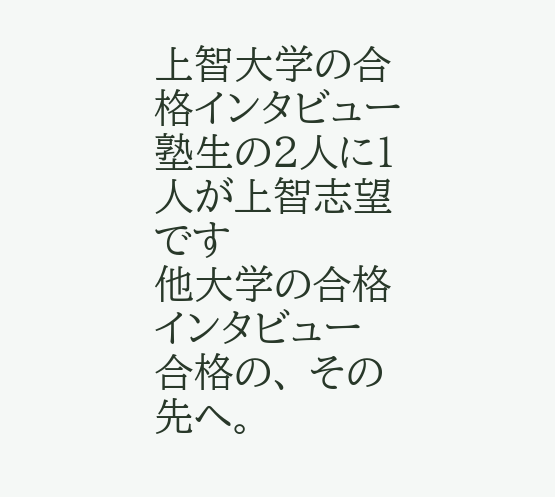上智大学の合格インタビュー
塾生の2人に1人が上智志望です
他大学の合格インタビュー
合格の、 その先へ。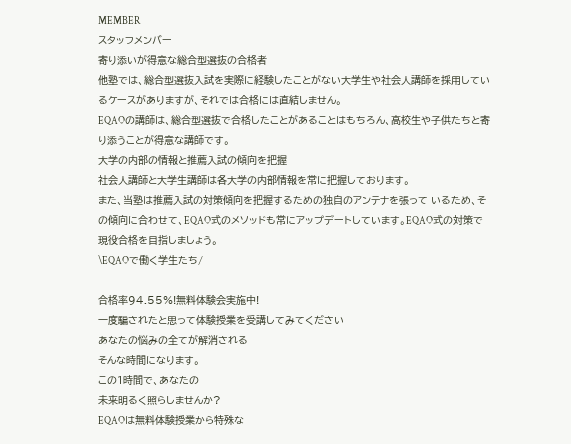MEMBER
スタッフメンバー
寄り添いが得意な総合型選抜の合格者
他塾では、総合型選抜入試を実際に経験したことがない大学生や社会人講師を採用しているケースがありますが、それでは合格には直結しません。
EQAOの講師は、総合型選抜で合格したことがあることはもちろん、高校生や子供たちと寄り添うことが得意な講師です。
大学の内部の情報と推薦入試の傾向を把握
社会人講師と大学生講師は各大学の内部情報を常に把握しております。
また、当塾は推薦入試の対策傾向を把握するための独自のアンテナを張って いるため、その傾向に合わせて、EQAO式のメソッドも常にアップデートしています。EQAO式の対策で現役合格を目指しましょう。
\EQAOで働く学生たち/

合格率94.55%!無料体験会実施中!
一度騙されたと思って体験授業を受講してみてください
あなたの悩みの全てが解消される
そんな時間になります。
この1時間で、あなたの
未来明るく照らしませんか?
EQAOは無料体験授業から特殊な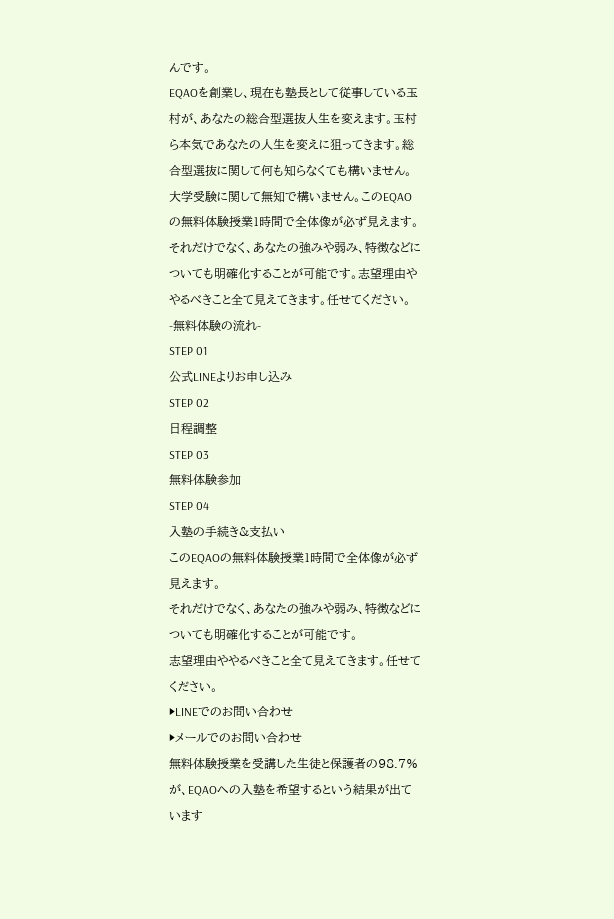んです。
EQAOを創業し、現在も塾長として従事している玉村が、あなたの総合型選抜人生を変えます。玉村ら本気であなたの人生を変えに狙ってきます。総合型選抜に関して何も知らなくても構いません。大学受験に関して無知で構いません。このEQAOの無料体験授業1時間で全体像が必ず見えます。それだけでなく、あなたの強みや弱み、特徴などについても明確化することが可能です。志望理由ややるべきこと全て見えてきます。任せてください。
-無料体験の流れ-
STEP 01
公式LINEよりお申し込み
STEP 02
日程調整
STEP 03
無料体験参加
STEP 04
入塾の手続き&支払い
このEQAOの無料体験授業1時間で全体像が必ず見えます。
それだけでなく、あなたの強みや弱み、特徴などについても明確化することが可能です。
志望理由ややるべきこと全て見えてきます。任せてください。
▶LINEでのお問い合わせ
▶メールでのお問い合わせ
無料体験授業を受講した生徒と保護者の98.7%が、EQAOへの入塾を希望するという結果が出ています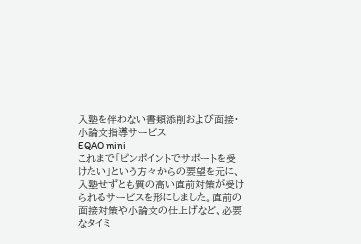入塾を伴わない書類添削および面接・小論文指導サービス
EQAO mini
これまで「ピンポイントでサポートを受けたい」という方々からの要望を元に、入塾せずとも質の高い直前対策が受けられるサービスを形にしました。直前の面接対策や小論文の仕上げなど、必要なタイミ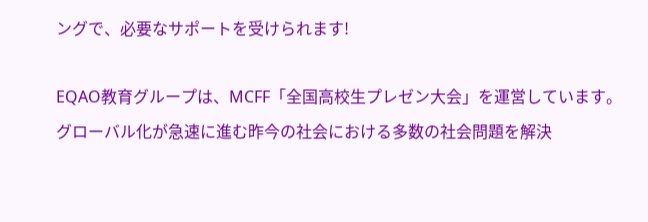ングで、必要なサポートを受けられます!

EQAO教育グループは、MCFF「全国高校生プレゼン大会」を運営しています。
グローバル化が急速に進む昨今の社会における多数の社会問題を解決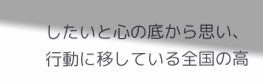したいと心の底から思い、行動に移している全国の高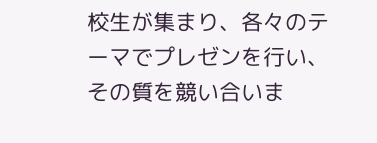校生が集まり、各々のテーマでプレゼンを行い、その質を競い合いま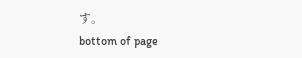す。
bottom of page